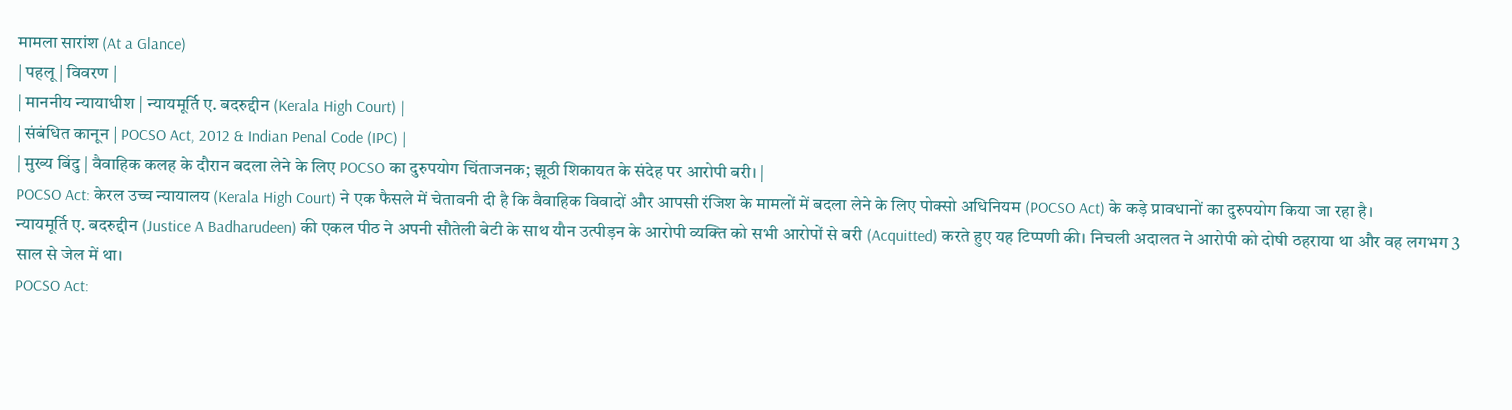मामला सारांश (At a Glance)
| पहलू | विवरण |
| माननीय न्यायाधीश | न्यायमूर्ति ए. बदरुद्दीन (Kerala High Court) |
| संबंधित कानून | POCSO Act, 2012 & Indian Penal Code (IPC) |
| मुख्य बिंदु | वैवाहिक कलह के दौरान बदला लेने के लिए POCSO का दुरुपयोग चिंताजनक; झूठी शिकायत के संदेह पर आरोपी बरी। |
POCSO Act: केरल उच्च न्यायालय (Kerala High Court) ने एक फैसले में चेतावनी दी है कि वैवाहिक विवादों और आपसी रंजिश के मामलों में बदला लेने के लिए पोक्सो अधिनियम (POCSO Act) के कड़े प्रावधानों का दुरुपयोग किया जा रहा है।
न्यायमूर्ति ए. बदरुद्दीन (Justice A Badharudeen) की एकल पीठ ने अपनी सौतेली बेटी के साथ यौन उत्पीड़न के आरोपी व्यक्ति को सभी आरोपों से बरी (Acquitted) करते हुए यह टिप्पणी की। निचली अदालत ने आरोपी को दोषी ठहराया था और वह लगभग 3 साल से जेल में था।
POCSO Act: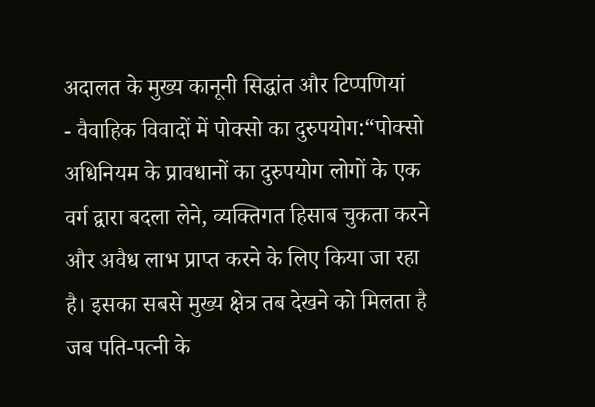अदालत के मुख्य कानूनी सिद्धांत और टिप्पणियां
- वैवाहिक विवादों में पोक्सो का दुरुपयोग:“पोक्सो अधिनियम के प्रावधानों का दुरुपयोग लोगों के एक वर्ग द्वारा बदला लेने, व्यक्तिगत हिसाब चुकता करने और अवैध लाभ प्राप्त करने के लिए किया जा रहा है। इसका सबसे मुख्य क्षेत्र तब देखने को मिलता है जब पति-पत्नी के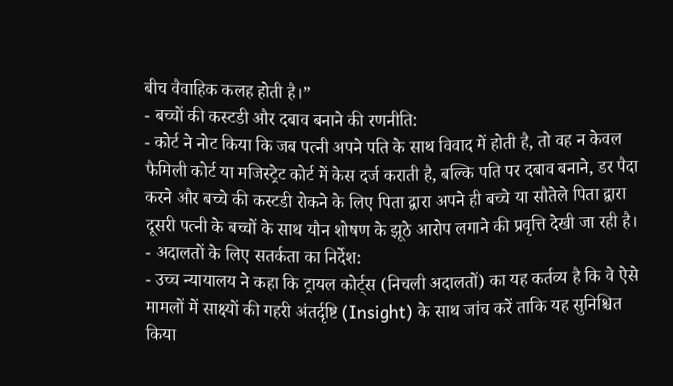बीच वैवाहिक कलह होती है।”
- बच्चों की कस्टडी और दबाव बनाने की रणनीति:
- कोर्ट ने नोट किया कि जब पत्नी अपने पति के साथ विवाद में होती है, तो वह न केवल फैमिली कोर्ट या मजिस्ट्रेट कोर्ट में केस दर्ज कराती है, बल्कि पति पर दबाव बनाने, डर पैदा करने और बच्चे की कस्टडी रोकने के लिए पिता द्वारा अपने ही बच्चे या सौतेले पिता द्वारा दूसरी पत्नी के बच्चों के साथ यौन शोषण के झूठे आरोप लगाने की प्रवृत्ति देखी जा रही है।
- अदालतों के लिए सतर्कता का निर्देश:
- उच्च न्यायालय ने कहा कि ट्रायल कोर्ट्स (निचली अदालतों) का यह कर्तव्य है कि वे ऐसे मामलों में साक्ष्यों की गहरी अंतर्दृष्टि (Insight) के साथ जांच करें ताकि यह सुनिश्चित किया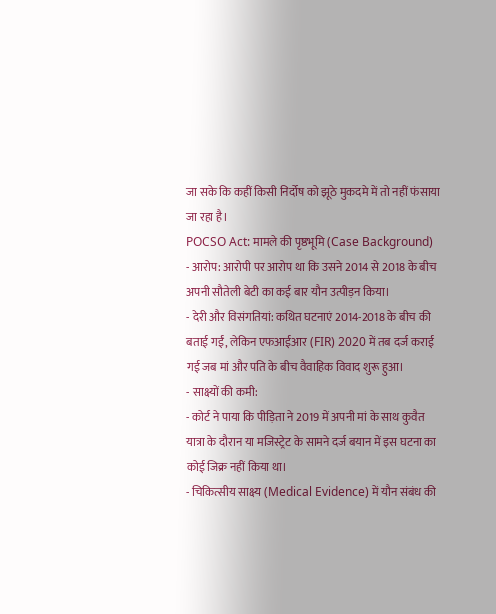जा सके कि कहीं किसी निर्दोष को झूठे मुकदमे में तो नहीं फंसाया जा रहा है।
POCSO Act: मामले की पृष्ठभूमि (Case Background)
- आरोप: आरोपी पर आरोप था कि उसने 2014 से 2018 के बीच अपनी सौतेली बेटी का कई बार यौन उत्पीड़न किया।
- देरी और विसंगतियां: कथित घटनाएं 2014-2018 के बीच की बताई गईं, लेकिन एफआईआर (FIR) 2020 में तब दर्ज कराई गई जब मां और पति के बीच वैवाहिक विवाद शुरू हुआ।
- साक्ष्यों की कमी:
- कोर्ट ने पाया कि पीड़िता ने 2019 में अपनी मां के साथ कुवैत यात्रा के दौरान या मजिस्ट्रेट के सामने दर्ज बयान में इस घटना का कोई जिक्र नहीं किया था।
- चिकित्सीय साक्ष्य (Medical Evidence) में यौन संबंध की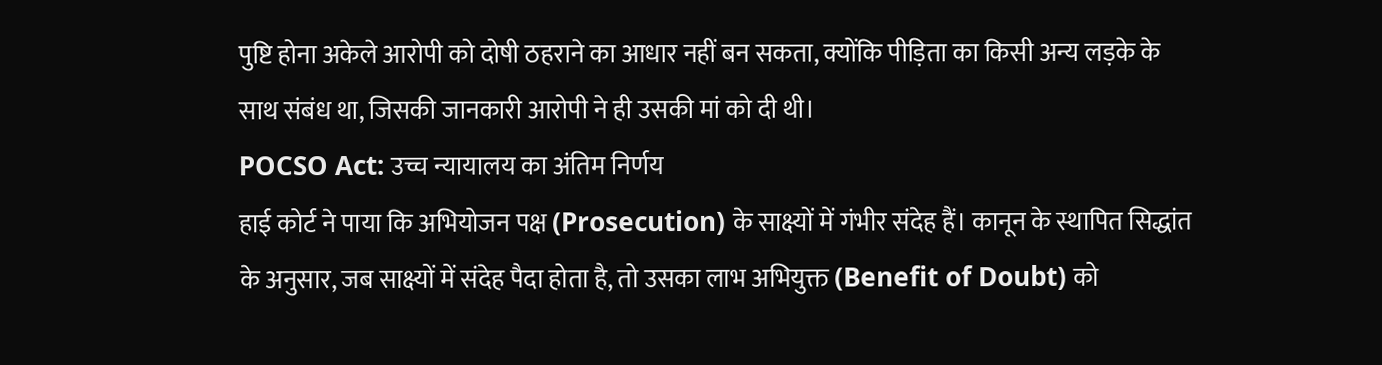पुष्टि होना अकेले आरोपी को दोषी ठहराने का आधार नहीं बन सकता, क्योंकि पीड़िता का किसी अन्य लड़के के साथ संबंध था, जिसकी जानकारी आरोपी ने ही उसकी मां को दी थी।
POCSO Act: उच्च न्यायालय का अंतिम निर्णय
हाई कोर्ट ने पाया कि अभियोजन पक्ष (Prosecution) के साक्ष्यों में गंभीर संदेह हैं। कानून के स्थापित सिद्धांत के अनुसार, जब साक्ष्यों में संदेह पैदा होता है, तो उसका लाभ अभियुक्त (Benefit of Doubt) को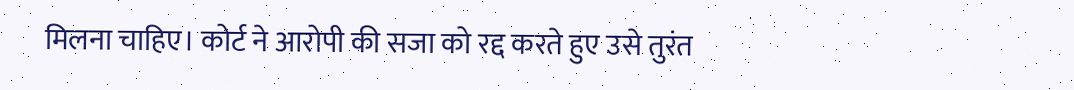मिलना चाहिए। कोर्ट ने आरोपी की सजा को रद्द करते हुए उसे तुरंत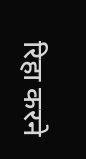रिहा करने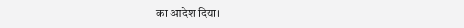का आदेश दिया।